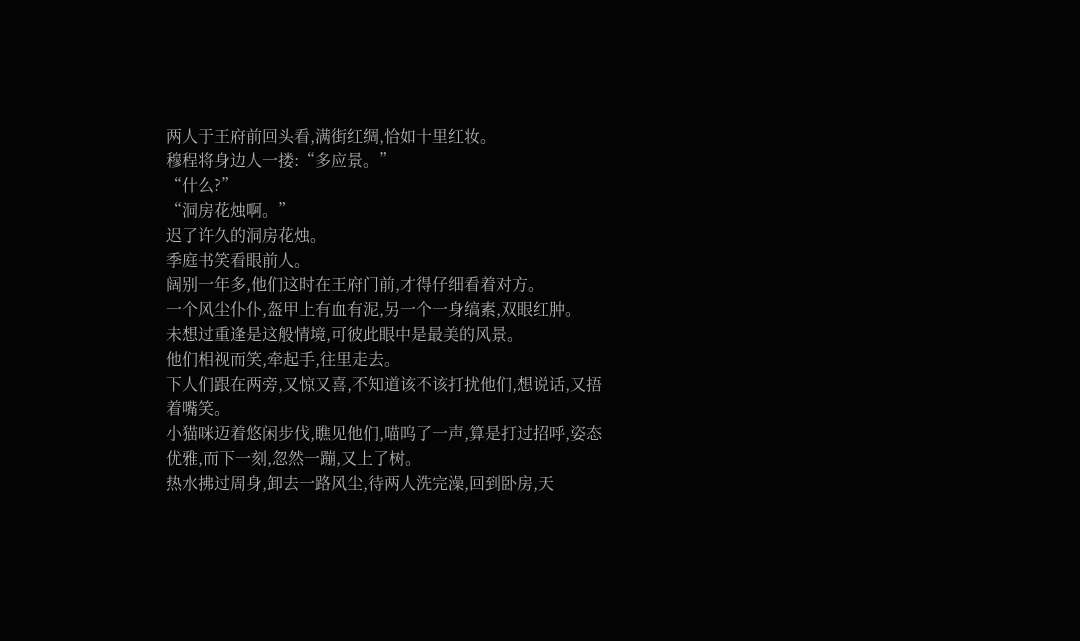两人于王府前回头看,满街红绸,恰如十里红妆。
穆程将身边人一搂:“多应景。”
“什么?”
“洞房花烛啊。”
迟了许久的洞房花烛。
季庭书笑看眼前人。
阔别一年多,他们这时在王府门前,才得仔细看着对方。
一个风尘仆仆,盔甲上有血有泥,另一个一身缟素,双眼红肿。
未想过重逢是这般情境,可彼此眼中是最美的风景。
他们相视而笑,牵起手,往里走去。
下人们跟在两旁,又惊又喜,不知道该不该打扰他们,想说话,又捂着嘴笑。
小猫咪迈着悠闲步伐,瞧见他们,喵呜了一声,算是打过招呼,姿态优雅,而下一刻,忽然一蹦,又上了树。
热水拂过周身,卸去一路风尘,待两人洗完澡,回到卧房,天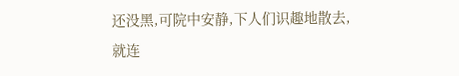还没黑,可院中安静,下人们识趣地散去,就连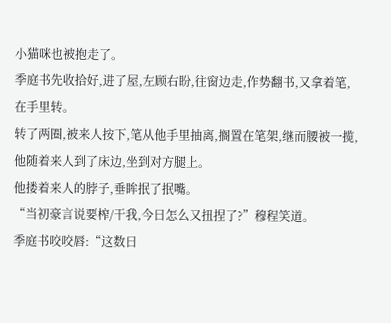小猫咪也被抱走了。
季庭书先收拾好,进了屋,左顾右盼,往窗边走,作势翻书,又拿着笔,在手里转。
转了两圈,被来人按下,笔从他手里抽离,搁置在笔架,继而腰被一揽,他随着来人到了床边,坐到对方腿上。
他搂着来人的脖子,垂眸抿了抿嘴。
“当初豪言说要榨/干我,今日怎么又扭捏了?”穆程笑道。
季庭书咬咬唇:“这数日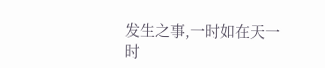发生之事,一时如在天一时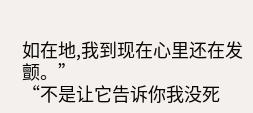如在地,我到现在心里还在发颤。”
“不是让它告诉你我没死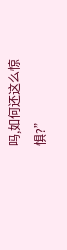吗,如何还这么惊惧?”